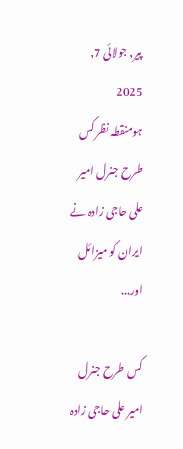پیر, جولائی 7, 2025
ہومنقطہ نظرکس طرح جنرل امیر علی حاجی زادہ نے ایران کو میزائل اور...

کس طرح جنرل امیر علی حاجی زادہ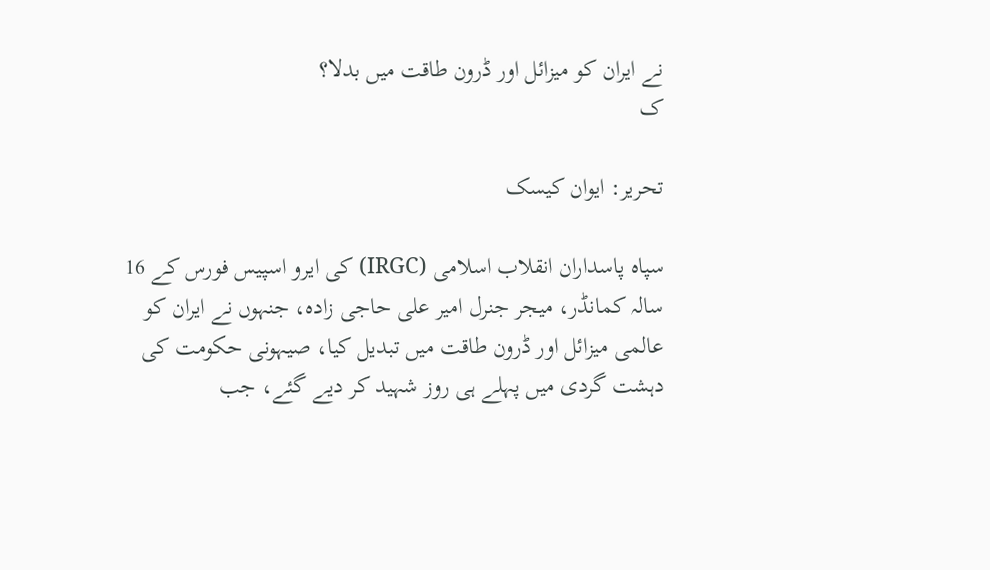نے ایران کو میزائل اور ڈرون طاقت میں بدلا؟
ک

تحریر: ایوان کیسک

سپاہ پاسداران انقلاب اسلامی (IRGC) کی ایرو اسپیس فورس کے 16 سالہ کمانڈر، میجر جنرل امیر علی حاجی زادہ، جنہوں نے ایران کو عالمی میزائل اور ڈرون طاقت میں تبدیل کیا، صیہونی حکومت کی دہشت گردی میں پہلے ہی روز شہید کر دیے گئے، جب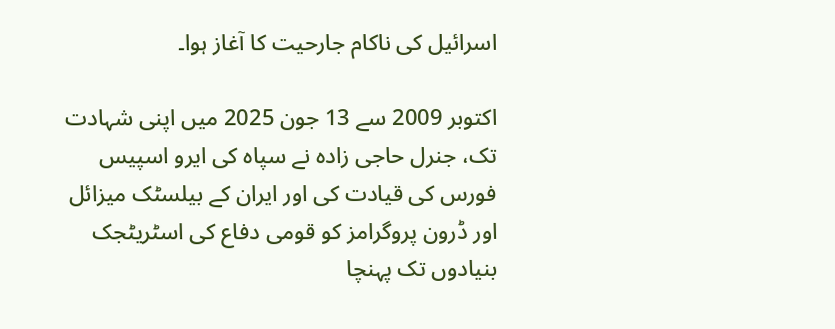اسرائیل کی ناکام جارحیت کا آغاز ہوا۔

اکتوبر 2009 سے 13 جون 2025 میں اپنی شہادت تک، جنرل حاجی زادہ نے سپاہ کی ایرو اسپیس فورس کی قیادت کی اور ایران کے بیلسٹک میزائل اور ڈرون پروگرامز کو قومی دفاع کی اسٹریٹجک بنیادوں تک پہنچا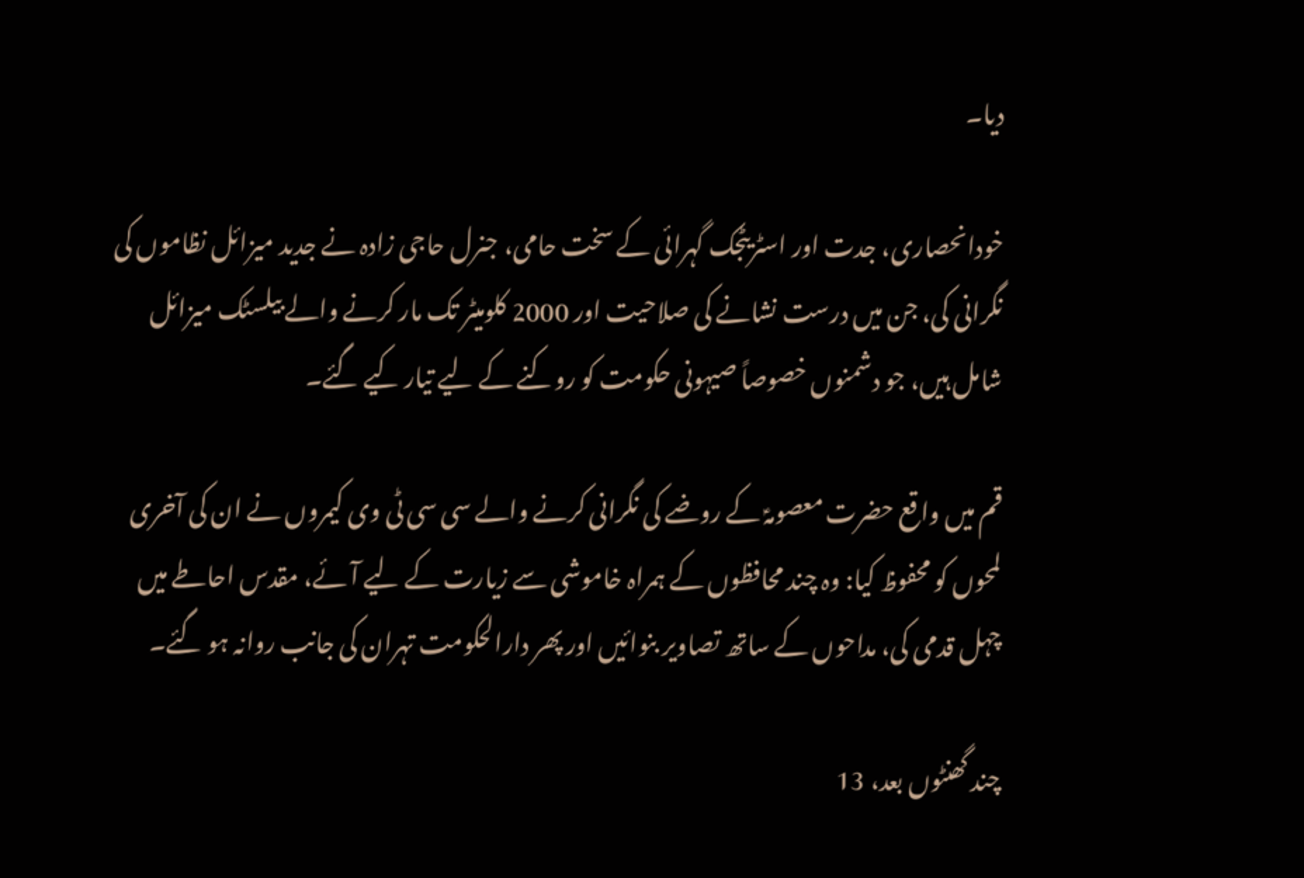دیا۔

خودانحصاری، جدت اور اسٹریٹجک گہرائی کے سخت حامی، جنرل حاجی زادہ نے جدید میزائل نظاموں کی نگرانی کی، جن میں درست نشانے کی صلاحیت اور 2000 کلومیٹر تک مار کرنے والے بیلسٹک میزائل شامل ہیں، جو دشمنوں خصوصاً صیہونی حکومت کو روکنے کے لیے تیار کیے گئے۔

قم میں واقع حضرت معصومہؑ کے روضے کی نگرانی کرنے والے سی سی ٹی وی کیمروں نے ان کی آخری لمحوں کو محفوظ کیا: وہ چند محافظوں کے ہمراہ خاموشی سے زیارت کے لیے آئے، مقدس احاطے میں چہل قدمی کی، مداحوں کے ساتھ تصاویر بنوائیں اور پھر دارالحکومت تہران کی جانب روانہ ہو گئے۔

چند گھنٹوں بعد، 13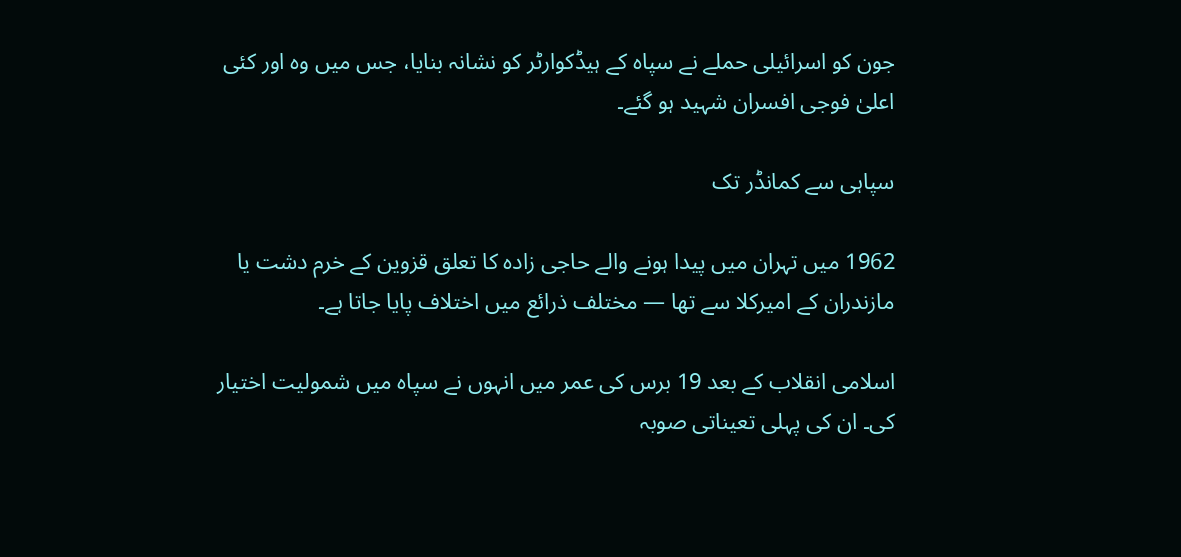جون کو اسرائیلی حملے نے سپاہ کے ہیڈکوارٹر کو نشانہ بنایا، جس میں وہ اور کئی اعلیٰ فوجی افسران شہید ہو گئے۔

سپاہی سے کمانڈر تک

1962 میں تہران میں پیدا ہونے والے حاجی زادہ کا تعلق قزوین کے خرم دشت یا مازندران کے امیرکلا سے تھا — مختلف ذرائع میں اختلاف پایا جاتا ہے۔

اسلامی انقلاب کے بعد 19 برس کی عمر میں انہوں نے سپاہ میں شمولیت اختیار کی۔ ان کی پہلی تعیناتی صوبہ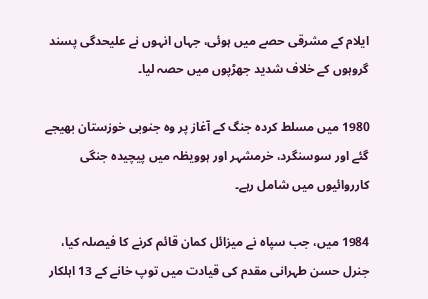ایلام کے مشرقی حصے میں ہوئی، جہاں انہوں نے علیحدگی پسند گروہوں کے خلاف شدید جھڑپوں میں حصہ لیا۔

1980 میں مسلط کردہ جنگ کے آغاز پر وہ جنوبی خوزستان بھیجے گئے اور سوسنگرد، خرمشہر اور ہوویظہ میں پیچیدہ جنگی کارروائیوں میں شامل رہے۔

1984 میں، جب سپاہ نے میزائل کمان قائم کرنے کا فیصلہ کیا، جنرل حسن طہرانی مقدم کی قیادت میں توپ خانے کے 13 اہلکار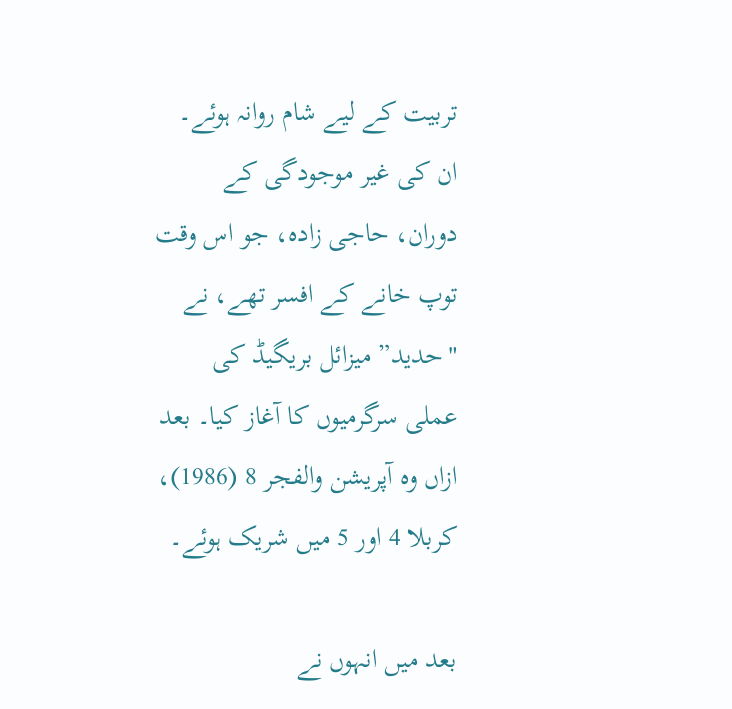تربیت کے لیے شام روانہ ہوئے۔ ان کی غیر موجودگی کے دوران، حاجی زادہ، جو اس وقت توپ خانے کے افسر تھے، نے "حدید” میزائل بریگیڈ کی عملی سرگرمیوں کا آغاز کیا۔ بعد ازاں وہ آپریشن والفجر 8 (1986)، کربلا 4 اور 5 میں شریک ہوئے۔

بعد میں انہوں نے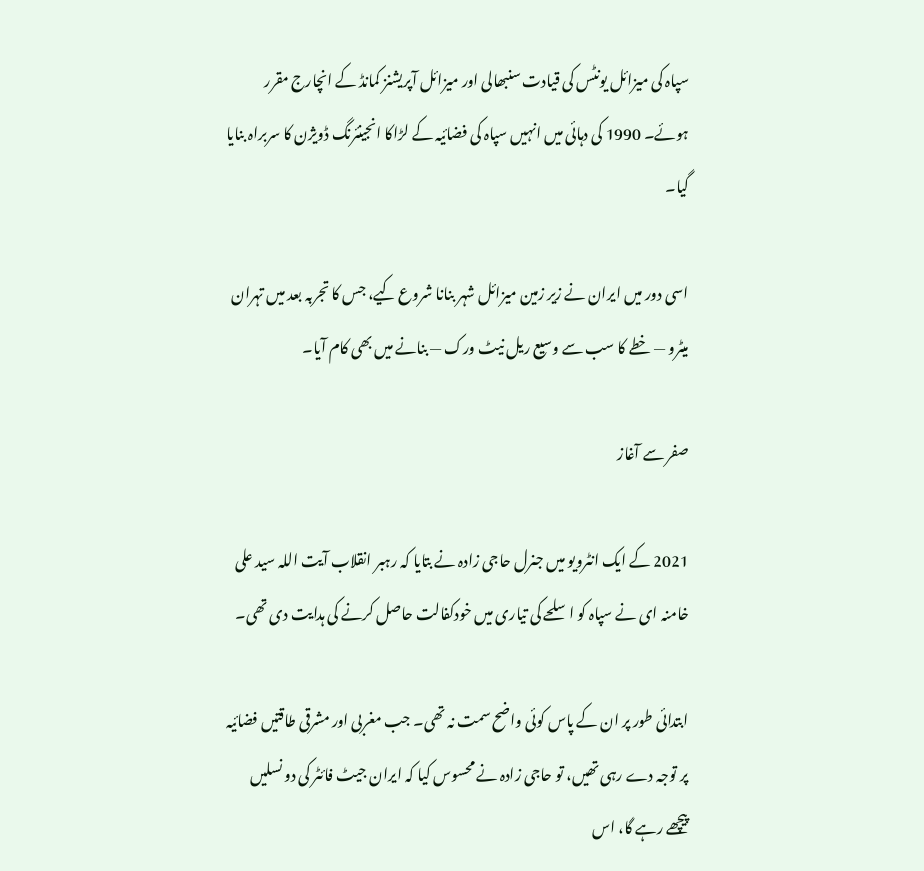سپاہ کی میزائل یونٹس کی قیادت سنبھالی اور میزائل آپریشنز کمانڈ کے انچارج مقرر ہوئے۔ 1990 کی دہائی میں انہیں سپاہ کی فضائیہ کے لڑاکا انجینئرنگ ڈویژن کا سربراہ بنایا گیا۔

اسی دور میں ایران نے زیر زمین میزائل شہر بنانا شروع کیے، جس کا تجربہ بعد میں تہران میٹرو — خطے کا سب سے وسیع ریل نیٹ ورک — بنانے میں بھی کام آیا۔

صفر سے آغاز

2021 کے ایک انٹرویو میں جنرل حاجی زادہ نے بتایا کہ رہبر انقلاب آیت اللہ سید علی خامنہ ای نے سپاہ کو اسلحے کی تیاری میں خودکفالت حاصل کرنے کی ہدایت دی تھی۔

ابتدائی طور پر ان کے پاس کوئی واضح سمت نہ تھی۔ جب مغربی اور مشرقی طاقتیں فضائیہ پر توجہ دے رہی تھیں، تو حاجی زادہ نے محسوس کیا کہ ایران جیٹ فائٹر کی دو نسلیں پیچھے رہے گا، اس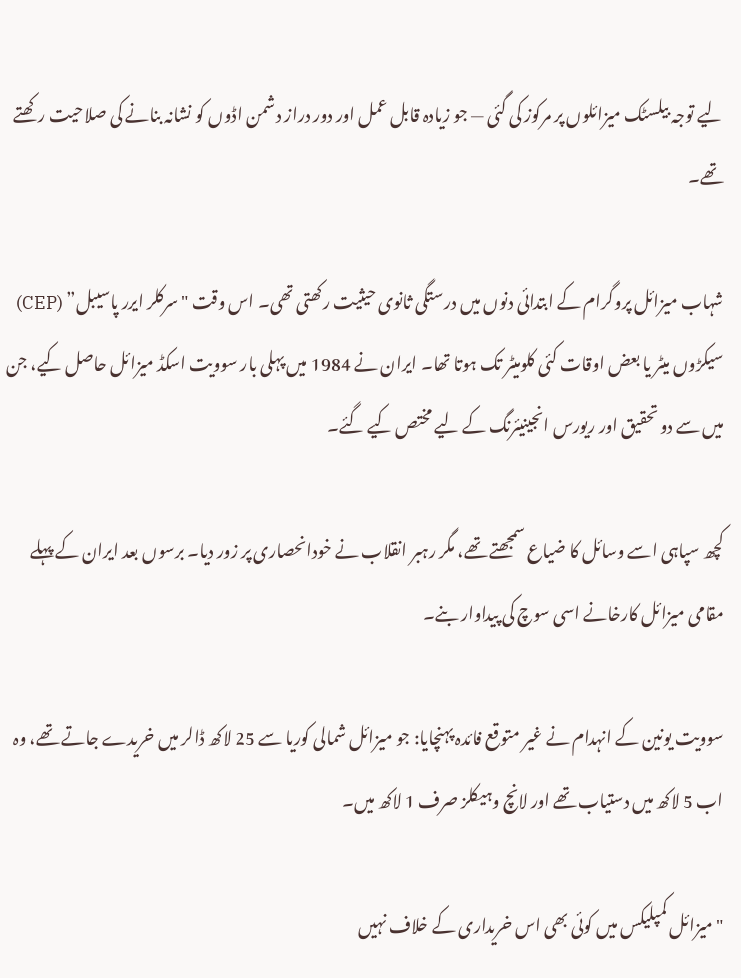لیے توجہ بیلسٹک میزائلوں پر مرکوز کی گئی — جو زیادہ قابل عمل اور دور دراز دشمن اڈوں کو نشانہ بنانے کی صلاحیت رکھتے تھے۔

شہاب میزائل پروگرام کے ابتدائی دنوں میں درستگی ثانوی حیثیت رکھتی تھی۔ اس وقت "سرکلر ایرر پاسیبل” (CEP) سیکڑوں میٹر یا بعض اوقات کئی کلومیٹر تک ہوتا تھا۔ ایران نے 1984 میں پہلی بار سوویت اسکڈ میزائل حاصل کیے، جن میں سے دو تحقیق اور ریورس انجینیئرنگ کے لیے مختص کیے گئے۔

کچھ سپاہی اسے وسائل کا ضیاع سمجھتے تھے، مگر رہبر انقلاب نے خودانحصاری پر زور دیا۔ برسوں بعد ایران کے پہلے مقامی میزائل کارخانے اسی سوچ کی پیداوار بنے۔

سوویت یونین کے انہدام نے غیر متوقع فائدہ پہنچایا: جو میزائل شمالی کوریا سے 25 لاکھ ڈالر میں خریدے جاتے تھے، وہ اب 5 لاکھ میں دستیاب تھے اور لانچ وہیکلز صرف 1 لاکھ میں۔

"میزائل کمپلیکس میں کوئی بھی اس خریداری کے خلاف نہیں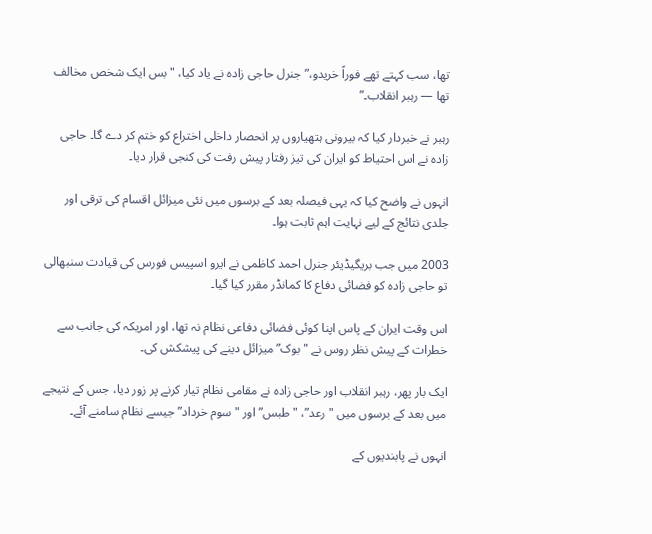تھا، سب کہتے تھے فوراً خریدو،” جنرل حاجی زادہ نے یاد کیا، "بس ایک شخص مخالف تھا — رہبر انقلاب۔”

رہبر نے خبردار کیا کہ بیرونی ہتھیاروں پر انحصار داخلی اختراع کو ختم کر دے گا۔ حاجی زادہ نے اس احتیاط کو ایران کی تیز رفتار پیش رفت کی کنجی قرار دیا۔

انہوں نے واضح کیا کہ یہی فیصلہ بعد کے برسوں میں نئی میزائل اقسام کی ترقی اور جلدی نتائج کے لیے نہایت اہم ثابت ہوا۔

2003 میں جب بریگیڈیئر جنرل احمد کاظمی نے ایرو اسپیس فورس کی قیادت سنبھالی تو حاجی زادہ کو فضائی دفاع کا کمانڈر مقرر کیا گیا۔

اس وقت ایران کے پاس اپنا کوئی فضائی دفاعی نظام نہ تھا، اور امریکہ کی جانب سے خطرات کے پیش نظر روس نے "بوک” میزائل دینے کی پیشکش کی۔

ایک بار پھر، رہبر انقلاب اور حاجی زادہ نے مقامی نظام تیار کرنے پر زور دیا، جس کے نتیجے میں بعد کے برسوں میں "رعد”، "طبس” اور "سوم خرداد” جیسے نظام سامنے آئے۔

انہوں نے پابندیوں کے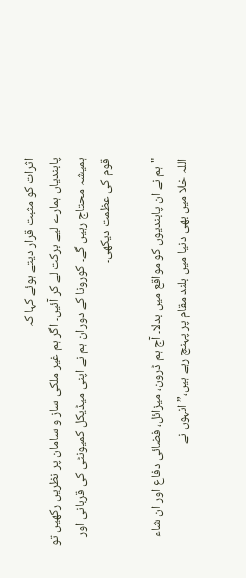اثرات کو مثبت قرار ديتے ہوئے کہا کہ
پابندیاں ہمارے لیے برکت لے کر آئیں۔ اگر ہم غیر ملکی ساز و سامان پر نظریں رکھیں تو ہمیشہ محتاج رہیں گے۔ کورونا کے دوران ہم نے اپنی میڈیکل کمیونٹی کی قربانی اور قوم کی عظمت دیکھی۔

"ہم نے ان پابندیوں کو مواقع میں بدلا۔ آج ہم ڈرون، میزائل، فضائی دفاع اور ان شاء اللہ خلا میں بھی دنیا میں بلند مقام پر پہنچ رہے ہیں،” انہوں نے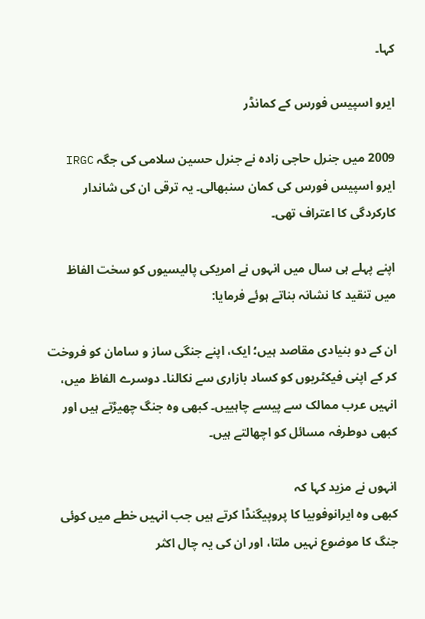کہا۔

ایرو اسپیس فورس کے کمانڈر

2009 میں جنرل حاجی زادہ نے جنرل حسین سلامی کی جگہ IRGC ایرو اسپیس فورس کی کمان سنبھالی۔ یہ ترقی ان کی شاندار کارکردگی کا اعتراف تھی۔

اپنے پہلے ہی سال میں انہوں نے امریکی پالیسیوں کو سخت الفاظ میں تنقید کا نشانہ بناتے ہوئے فرمایا:

ان کے دو بنیادی مقاصد ہیں؛ ایک، اپنے جنگی ساز و سامان کو فروخت کر کے اپنی فیکٹریوں کو کساد بازاری سے نکالنا۔ دوسرے الفاظ میں، انہیں عرب ممالک سے پیسے چاہییں۔ کبھی وہ جنگ چھیڑتے ہیں اور کبھی دوطرفہ مسائل کو اچھالتے ہیں۔

انہوں نے مزید کہا کہ
کبھی وہ ایرانوفوبیا کا پروپیگنڈا کرتے ہیں جب انہیں خطے میں کوئی جنگ کا موضوع نہیں ملتا، اور ان کی یہ چال اکثر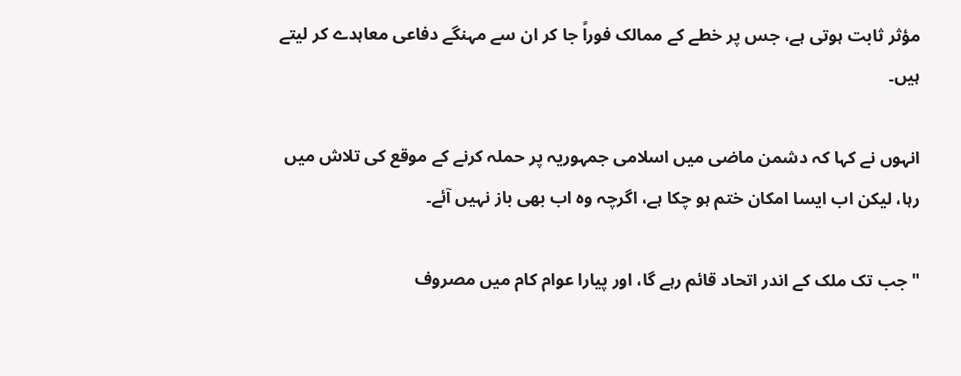مؤثر ثابت ہوتی ہے، جس پر خطے کے ممالک فوراً جا کر ان سے مہنگے دفاعی معاہدے کر لیتے ہیں۔

انہوں نے کہا کہ دشمن ماضی میں اسلامی جمہوریہ پر حملہ کرنے کے موقع کی تلاش میں رہا، لیکن اب ایسا امکان ختم ہو چکا ہے، اگرچہ وہ اب بھی باز نہیں آئے۔

"جب تک ملک کے اندر اتحاد قائم رہے گا، اور پیارا عوام کام میں مصروف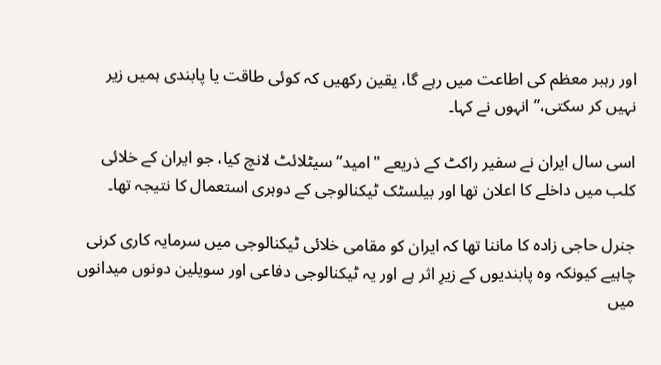اور رہبر معظم کی اطاعت میں رہے گا، یقین رکھیں کہ کوئی طاقت یا پابندی ہمیں زیر نہیں کر سکتی،” انہوں نے کہا۔

اسی سال ایران نے سفیر راکٹ کے ذریعے "امید” سیٹلائٹ لانچ کیا، جو ایران کے خلائی کلب میں داخلے کا اعلان تھا اور بیلسٹک ٹیکنالوجی کے دوہری استعمال کا نتیجہ تھا۔

جنرل حاجی زادہ کا ماننا تھا کہ ایران کو مقامی خلائی ٹیکنالوجی میں سرمایہ کاری کرنی چاہیے کیونکہ وہ پابندیوں کے زیرِ اثر ہے اور یہ ٹیکنالوجی دفاعی اور سویلین دونوں میدانوں میں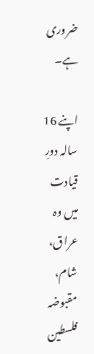ضروری ہے۔

اپنے 16 سالہ دورِ قیادت میں وہ عراق، شام، مقبوضہ فلسطین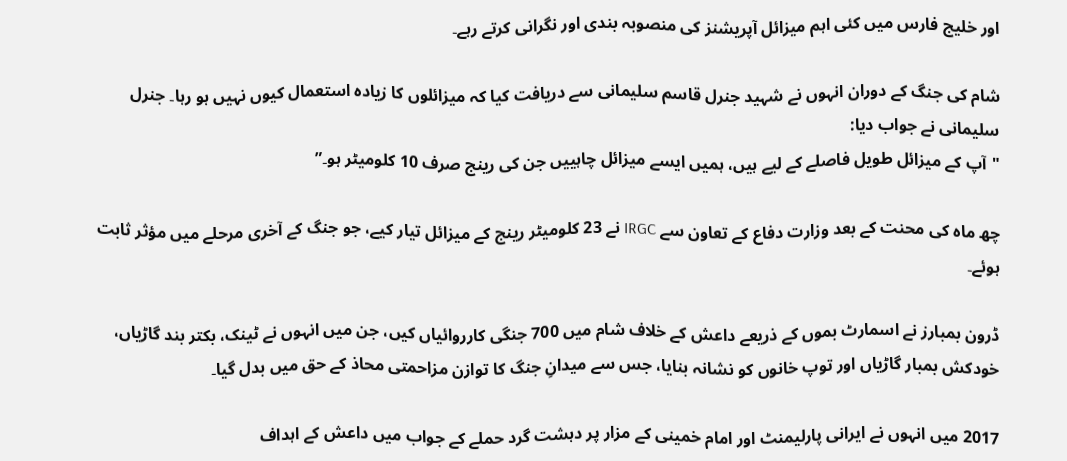اور خلیج فارس میں کئی اہم میزائل آپریشنز کی منصوبہ بندی اور نگرانی کرتے رہے۔

شام کی جنگ کے دوران انہوں نے شہید جنرل قاسم سلیمانی سے دریافت کیا کہ میزائلوں کا زیادہ استعمال کیوں نہیں ہو رہا۔ جنرل سلیمانی نے جواب دیا:
"آپ کے میزائل طویل فاصلے کے لیے ہیں، ہمیں ایسے میزائل چاہییں جن کی رینج صرف 10 کلومیٹر ہو۔”

چھ ماہ کی محنت کے بعد وزارت دفاع کے تعاون سے IRGC نے 23 کلومیٹر رینج کے میزائل تیار کیے، جو جنگ کے آخری مرحلے میں مؤثر ثابت ہوئے۔

ڈرون بمبارز نے اسمارٹ بموں کے ذریعے داعش کے خلاف شام میں 700 جنگی کارروائیاں کیں، جن میں انہوں نے ٹینک، بکتر بند گاڑیاں، خودکش بمبار گاڑیاں اور توپ خانوں کو نشانہ بنایا، جس سے میدانِ جنگ کا توازن مزاحمتی محاذ کے حق میں بدل گیا۔

2017 میں انہوں نے ایرانی پارلیمنٹ اور امام خمینی کے مزار پر دہشت گرد حملے کے جواب میں داعش کے اہداف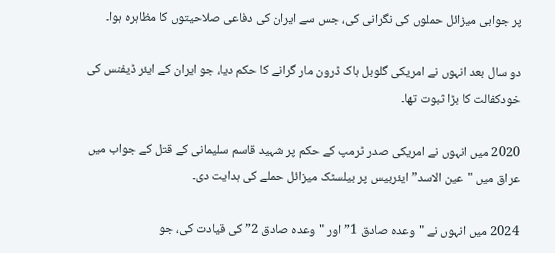پر جوابی میزائل حملوں کی نگرانی کی، جس سے ایران کی دفاعی صلاحیتوں کا مظاہرہ ہوا۔

دو سال بعد انہوں نے امریکی گلوبل ہاک ڈرون مار گرانے کا حکم دیا، جو ایران کے ایئر ڈیفنس کی خودکفالت کا بڑا ثبوت تھا۔

2020 میں انہوں نے امریکی صدر ٹرمپ کے حکم پر شہید قاسم سلیمانی کے قتل کے جواب میں عراق میں "عین الاسد” ایئربیس پر بیلسٹک میزائل حملے کی ہدایت دی۔

2024 میں انہوں نے "وعدہ صادق 1” اور "وعدہ صادق 2” کی قیادت کی، جو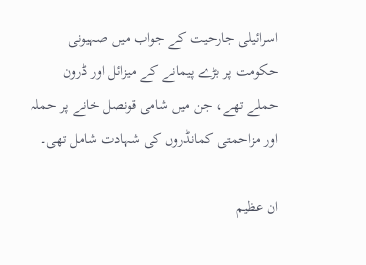اسرائیلی جارحیت کے جواب میں صہیونی حکومت پر بڑے پیمانے کے میزائل اور ڈرون حملے تھے، جن میں شامی قونصل خانے پر حملہ اور مزاحمتی کمانڈروں کی شہادت شامل تھی۔

ان عظیم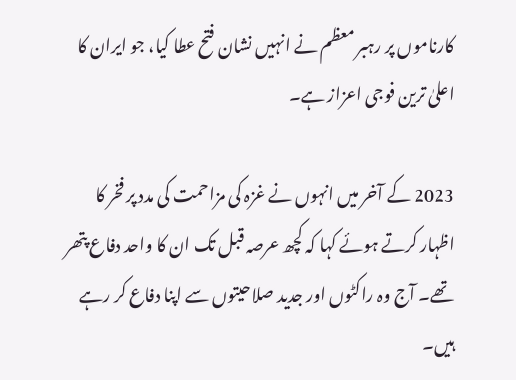کارناموں پر رہبر معظم نے انہیں نشان فتح عطا کیا، جو ایران کا اعلیٰ ترین فوجی اعزاز ہے۔

2023 کے آخر میں انہوں نے غزہ کی مزاحمت کی مدد پر فخر کا اظہار کرتے ہوئے کہا کہ کچھ عرصہ قبل تک ان کا واحد دفاع پتھر تھے۔ آج وہ راکٹوں اور جدید صلاحیتوں سے اپنا دفاع کر رہے ہیں۔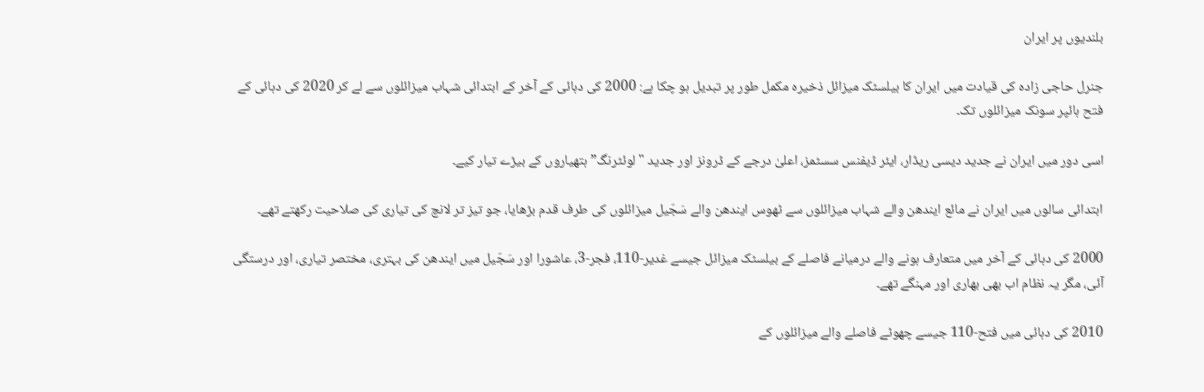بلندیوں پر ایران

جنرل حاجی زادہ کی قیادت میں ایران کا بیلسٹک میزائل ذخیرہ مکمل طور پر تبدیل ہو چکا ہے: 2000 کی دہائی کے آخر کے ابتدائی شہاب میزائلوں سے لے کر 2020 کی دہائی کے فتح ہائپر سونک میزائلوں تک۔

اسی دور میں ایران نے جدید دیسی ریڈار، ایئر ڈیفنس سسٹمز، اعلیٰ درجے کے ڈرونز اور جدید "لوئٹرنگ” ہتھیاروں کے بیڑے تیار کیے۔

ابتدائی سالوں میں ایران نے مائع ایندھن والے شہاب میزائلوں سے ٹھوس ایندھن والے سَجّیل میزائلوں کی طرف قدم بڑھایا، جو تیز تر لانچ کی تیاری کی صلاحیت رکھتے تھے۔

2000 کی دہائی کے آخر میں متعارف ہونے والے درمیانے فاصلے کے بیلسٹک میزائل جیسے غدیر-110، فجر-3، عاشورا اور سَجّیل میں ایندھن کی بہتری، مختصر تیاری، اور درستگی آئی، مگر یہ نظام اب بھی بھاری اور مہنگے تھے۔

2010 کی دہائی میں فتح-110 جیسے چھوٹے فاصلے والے میزائلوں کے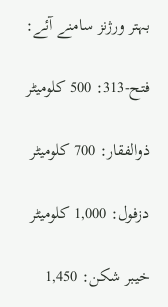بہتر ورژنز سامنے آئے:

فتح-313: 500 کلومیٹر

ذوالفقار: 700 کلومیٹر

دزفول: 1,000 کلومیٹر

خیبر شکن: 1,450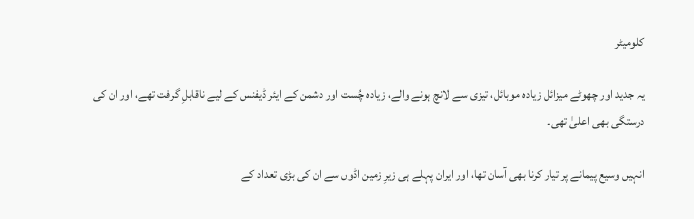کلومیٹر

یہ جدید اور چھوٹے میزائل زیادہ موبائل، تیزی سے لانچ ہونے والے، زیادہ چُست اور دشمن کے ایئر ڈیفنس کے لیے ناقابلِ گرفت تھے، اور ان کی درستگی بھی اعلیٰ تھی۔

انہیں وسیع پیمانے پر تیار کرنا بھی آسان تھا، اور ایران پہلے ہی زیرِ زمین اڈوں سے ان کی بڑی تعداد کے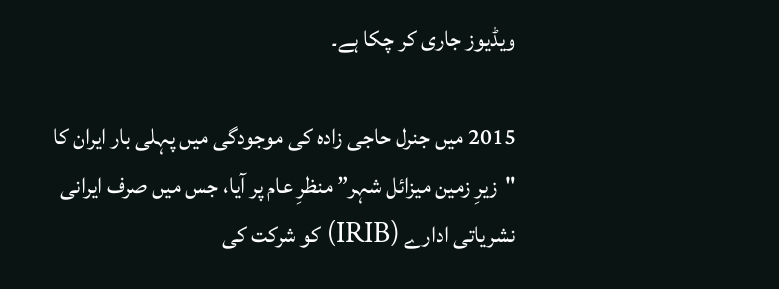ویڈیوز جاری کر چکا ہے۔

2015 میں جنرل حاجی زادہ کی موجودگی میں پہلی بار ایران کا "زیرِ زمین میزائل شہر” منظرِ عام پر آیا، جس میں صرف ایرانی نشریاتی ادارے (IRIB) کو شرکت کی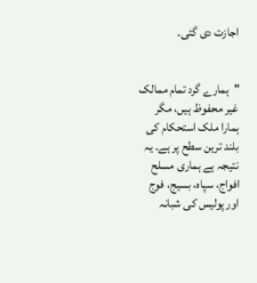اجازت دی گئی۔


"ہمارے گرد تمام ممالک غیر محفوظ ہیں، مگر ہمارا ملک استحکام کی بلند ترین سطح پر ہے۔ یہ نتیجہ ہے ہماری مسلح افواج، سپاہ، بسیج، فوج اور پولیس کی شبانہ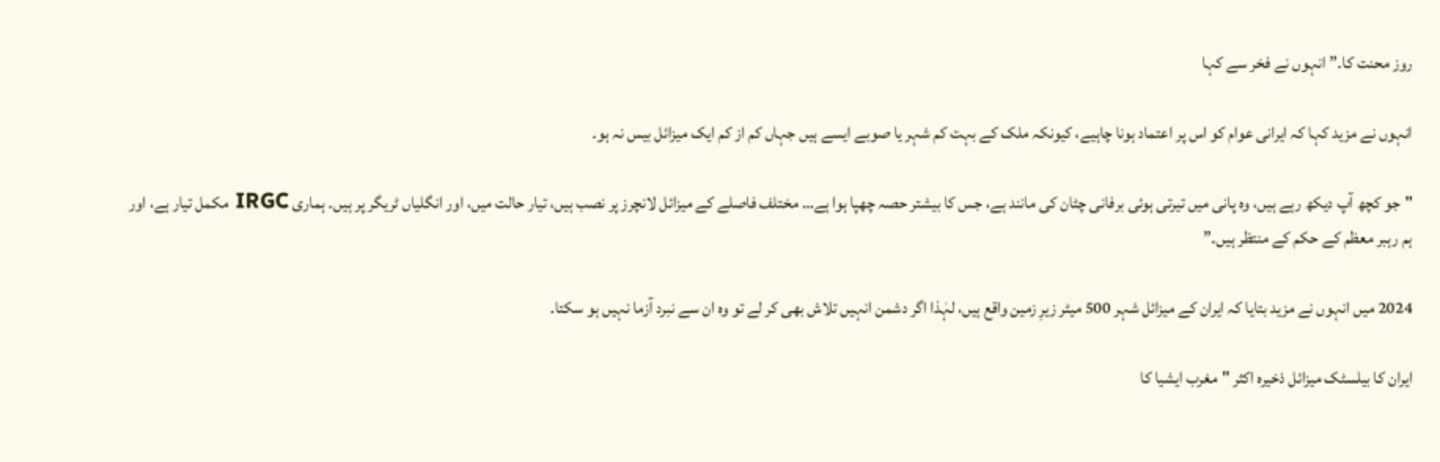روز محنت کا۔” انہوں نے فخر سے کہا

انہوں نے مزید کہا کہ ایرانی عوام کو اس پر اعتماد ہونا چاہیے، کیونکہ ملک کے بہت کم شہر یا صوبے ایسے ہیں جہاں کم از کم ایک میزائل بیس نہ ہو۔

"جو کچھ آپ دیکھ رہے ہیں، وہ پانی میں تیرتی ہوئی برفانی چٹان کی مانند ہے، جس کا بیشتر حصہ چھپا ہوا ہے… مختلف فاصلے کے میزائل لانچرز پر نصب ہیں، تیار حالت میں، اور انگلیاں ٹریگر پر ہیں۔ ہماری IRGC مکمل تیار ہے، اور ہم رہبر معظم کے حکم کے منتظر ہیں۔”

2024 میں انہوں نے مزید بتایا کہ ایران کے میزائل شہر 500 میٹر زیرِ زمین واقع ہیں، لہٰذا اگر دشمن انہیں تلاش بھی کر لے تو وہ ان سے نبرد آزما نہیں ہو سکتا۔

ایران کا بیلسٹک میزائل ذخیرہ اکثر "مغرب ایشیا کا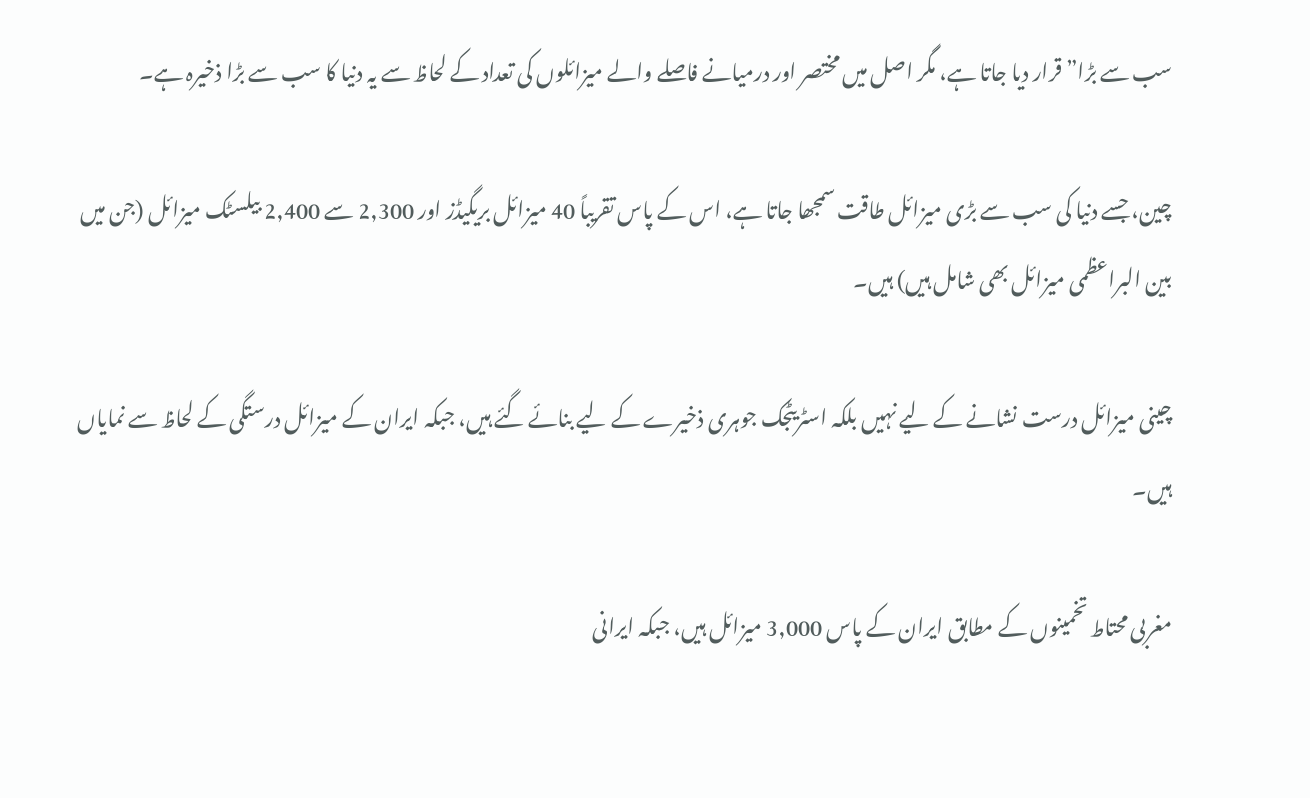سب سے بڑا” قرار دیا جاتا ہے، مگر اصل میں مختصر اور درمیانے فاصلے والے میزائلوں کی تعداد کے لحاظ سے یہ دنیا کا سب سے بڑا ذخیرہ ہے۔

چین، جسے دنیا کی سب سے بڑی میزائل طاقت سمجھا جاتا ہے، اس کے پاس تقریباً 40 میزائل بریگیڈز اور 2,300 سے 2,400 بیلسٹک میزائل (جن میں بین البراعظمی میزائل بھی شامل ہیں) ہیں۔

چینی میزائل درست نشانے کے لیے نہیں بلکہ اسٹریٹجک جوہری ذخیرے کے لیے بنائے گئے ہیں، جبکہ ایران کے میزائل درستگی کے لحاظ سے نمایاں ہیں۔

مغربی محتاط تخمینوں کے مطابق ایران کے پاس 3,000 میزائل ہیں، جبکہ ایرانی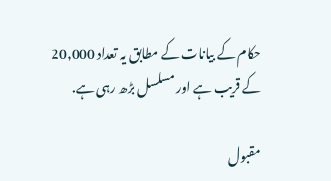حکام کے بیانات کے مطابق یہ تعداد 20,000 کے قریب ہے اور مسلسل بڑھ رہی ہے.

مقبول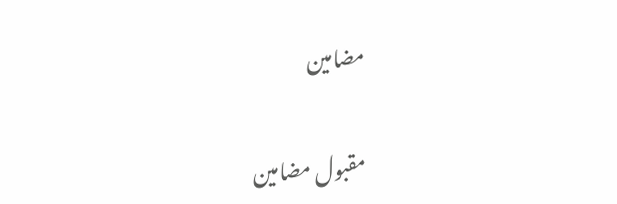مضامین

مقبول مضامین